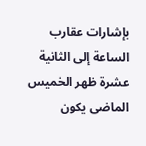بإشارات عقارب الساعة إلى الثانية عشرة ظهر الخميس الماضى يكون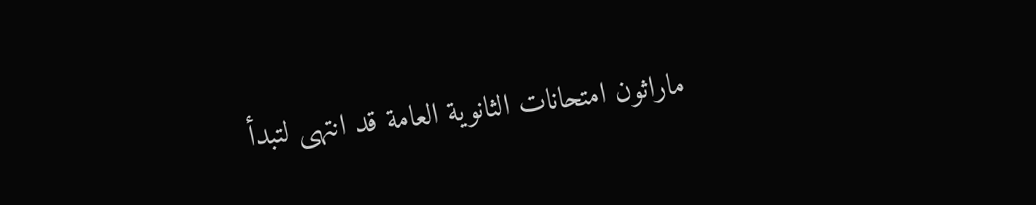ماراثون امتحانات الثانوية العامة قد انتهى لتبدأ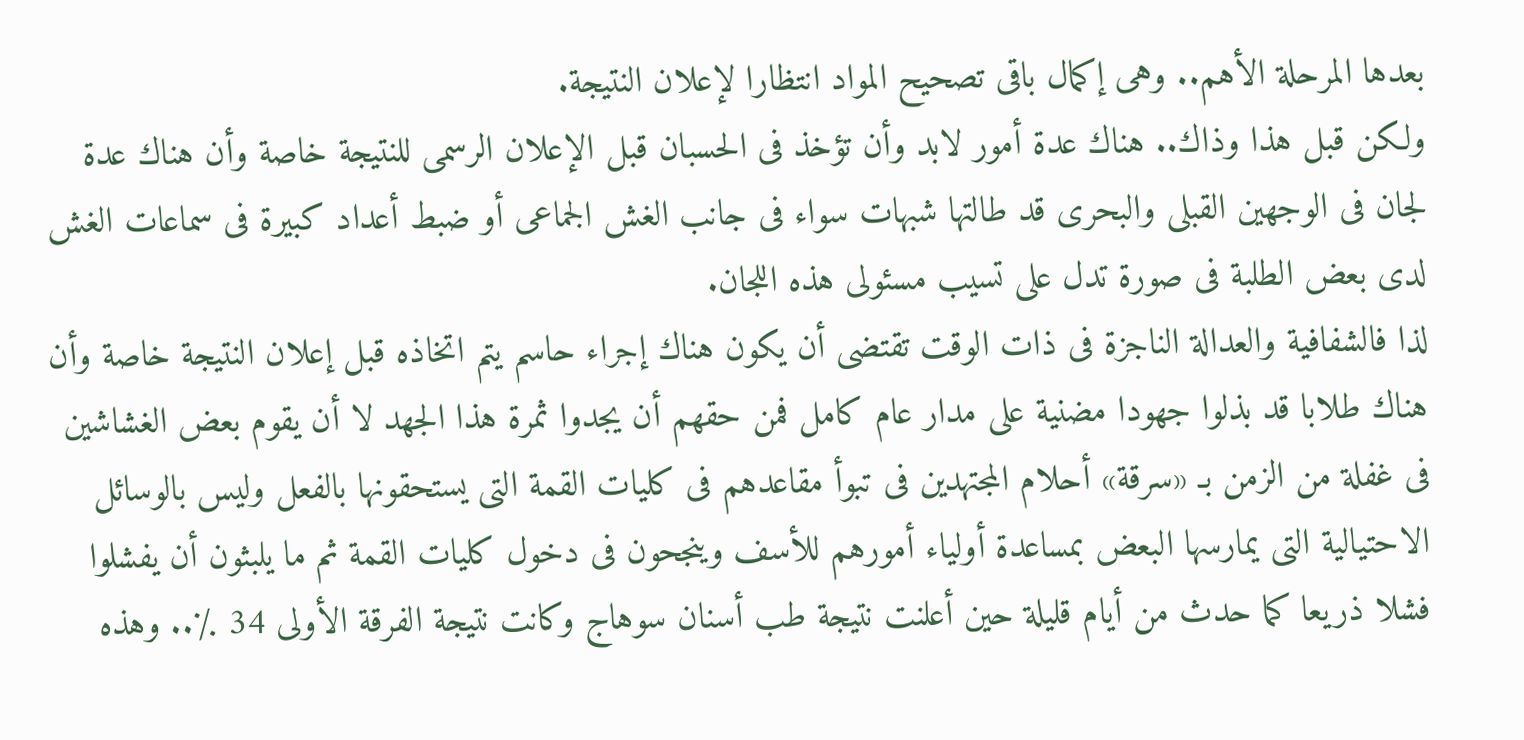بعدها المرحلة الأهم.. وهى إكمال باقى تصحيح المواد انتظارا لإعلان النتيجة.
ولكن قبل هذا وذاك.. هناك عدة أمور لابد وأن تؤخذ فى الحسبان قبل الإعلان الرسمى للنتيجة خاصة وأن هناك عدة لجان فى الوجهين القبلى والبحرى قد طالتها شبهات سواء فى جانب الغش الجماعى أو ضبط أعداد كبيرة فى سماعات الغش لدى بعض الطلبة فى صورة تدل على تسيب مسئولى هذه اللجان.
لذا فالشفافية والعدالة الناجزة فى ذات الوقت تقتضى أن يكون هناك إجراء حاسم يتم اتخاذه قبل إعلان النتيجة خاصة وأن هناك طلابا قد بذلوا جهودا مضنية على مدار عام كامل فمن حقهم أن يجدوا ثمرة هذا الجهد لا أن يقوم بعض الغشاشين فى غفلة من الزمن بـ «سرقة» أحلام المجتهدين فى تبوأ مقاعدهم فى كليات القمة التى يستحقونها بالفعل وليس بالوسائل الاحتيالية التى يمارسها البعض بمساعدة أولياء أمورهم للأسف وينجحون فى دخول كليات القمة ثم ما يلبثون أن يفشلوا فشلا ذريعا كما حدث من أيام قليلة حين أعلنت نتيجة طب أسنان سوهاج وكانت نتيجة الفرقة الأولى 34 ٪.. وهذه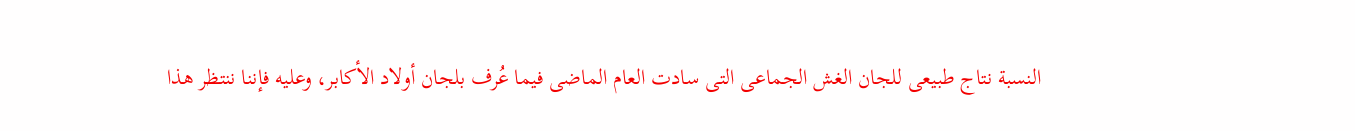النسبة نتاج طبيعى للجان الغش الجماعى التى سادت العام الماضى فيما عُرف بلجان أولاد الأكابر، وعليه فإننا ننتظر هذا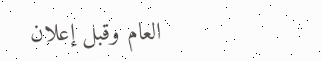العام وقبل إعلان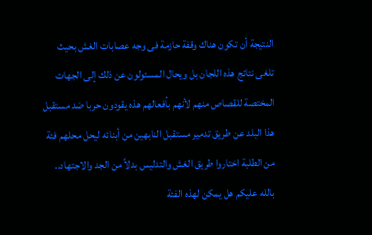النتيجة أن تكون هناك وقفة حازمة فى وجه عصابات الغش بحيث تلغى نتائج هذه اللجان بل ويحال المسئولون عن ذلك إلى الجهات المختصة للقصاص منهم لأنهم بأفعالهم هذه يقودون حربا ضد مستقبل هذا البلد عن طريق تدمير مستقبل النابهين من أبنائه ليحل محلهم فئة من الطلبة اختاروا طريق الغش والتدليس بدلاً من الجد والاجتهاد.. بالله عليكم هل يمكن لهذه الفئة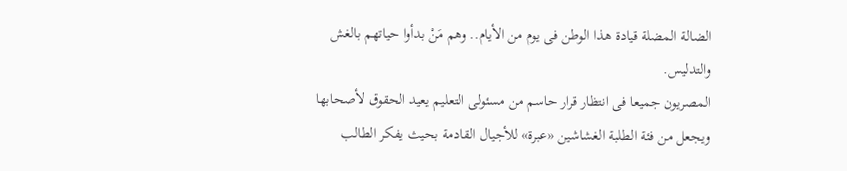الضالة المضلة قيادة هذا الوطن فى يوم من الأيام.. وهم مَنْ بدأوا حياتهم بالغش والتدليس.
المصريون جميعا فى انتظار قرار حاسم من مسئولى التعليم يعيد الحقوق لأصحابها ويجعل من فئة الطلبة الغشاشين «عبرة» للأجيال القادمة بحيث يفكر الطالب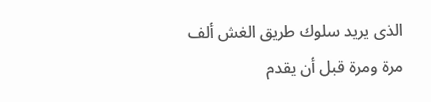الذى يريد سلوك طريق الغش ألف مرة ومرة قبل أن يقدم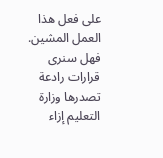على فعل هذا العمل المشين.
فهل سنرى قرارات رادعة تصدرها وزارة التعليم إزاء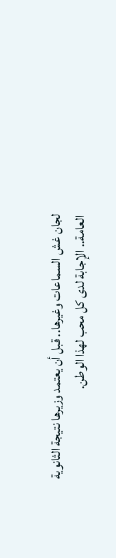لجان غش السماعات وغيرها.. قبل أن يعتمد وزيرها نتيجة الثانوية العامة.. الإجابة لدى كل محب لهذا الوطن.